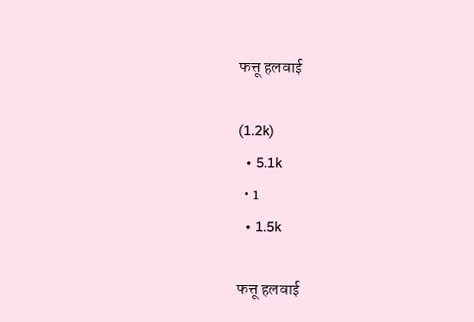फत्तू हलवाई

(1.2k)
  • 5.1k
  • 1
  • 1.5k

फत्तू हलवाई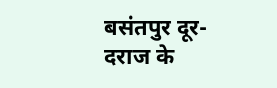बसंतपुर दूर-दराज के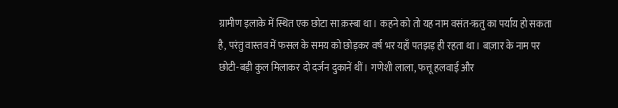ग्रामीण इलाके में स्थित एक छोटा सा क़स्बा था। कहने को तो यह नाम वसंत-ऋतु का पर्याय हो सकता है, परंतु वास्तव में फसल के समय को छोड़कर वर्ष भर यहाँ पतझड़ ही रहता था। बाज़ार के नाम पर छोटी-बड़ी कुल मिलाकर दो दर्जन दुकानें थीं। गणेशी लाला, फत्तू हलवाई और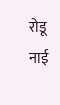रोडू नाई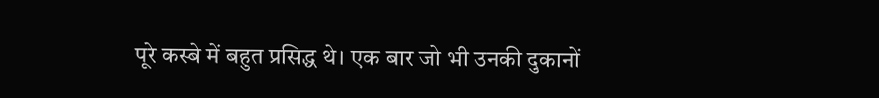पूरे कस्बे में बहुत प्रसिद्ध थे। एक बार जो भी उनकी दुकानों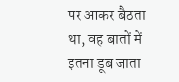पर आकर बैठता था, वह बातों में इतना डूब जाता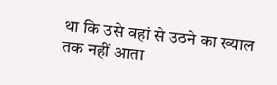था कि उसे वहां से उठने का ख्याल तक नहीं आता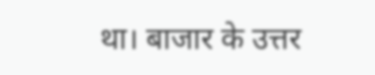था। बाजार के उत्तर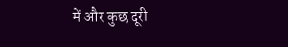में और कुछ दूरी